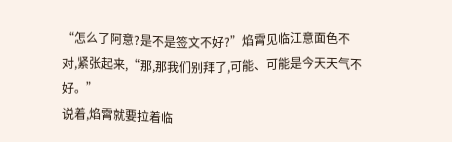“怎么了阿意?是不是签文不好?”焰霄见临江意面色不对,紧张起来,“那,那我们别拜了,可能、可能是今天天气不好。”
说着,焰霄就要拉着临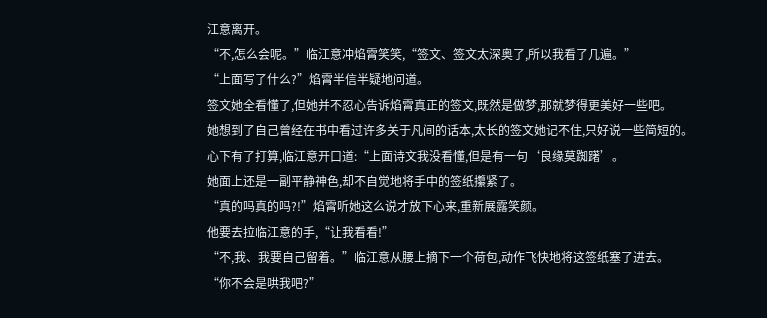江意离开。
“不,怎么会呢。”临江意冲焰霄笑笑,“签文、签文太深奥了,所以我看了几遍。”
“上面写了什么?”焰霄半信半疑地问道。
签文她全看懂了,但她并不忍心告诉焰霄真正的签文,既然是做梦,那就梦得更美好一些吧。
她想到了自己曾经在书中看过许多关于凡间的话本,太长的签文她记不住,只好说一些简短的。
心下有了打算,临江意开口道:“上面诗文我没看懂,但是有一句‘良缘莫踟躇’。
她面上还是一副平静神色,却不自觉地将手中的签纸攥紧了。
“真的吗真的吗?!”焰霄听她这么说才放下心来,重新展露笑颜。
他要去拉临江意的手,“让我看看!”
“不,我、我要自己留着。”临江意从腰上摘下一个荷包,动作飞快地将这签纸塞了进去。
“你不会是哄我吧?”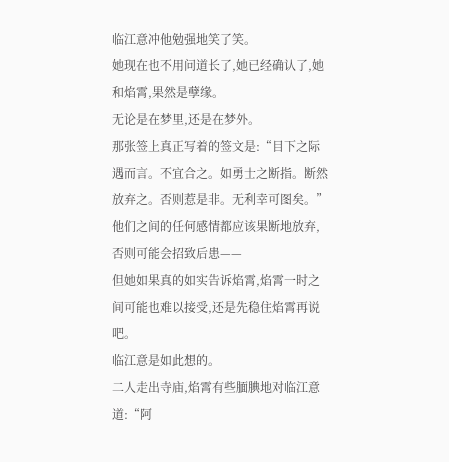临江意冲他勉强地笑了笑。
她现在也不用问道长了,她已经确认了,她和焰霄,果然是孽缘。
无论是在梦里,还是在梦外。
那张签上真正写着的签文是:“目下之际遇而言。不宜合之。如勇士之断指。断然放弃之。否则惹是非。无利幸可图矣。”
他们之间的任何感情都应该果断地放弃,否则可能会招致后患——
但她如果真的如实告诉焰霄,焰霄一时之间可能也难以接受,还是先稳住焰霄再说吧。
临江意是如此想的。
二人走出寺庙,焰霄有些腼腆地对临江意道:“阿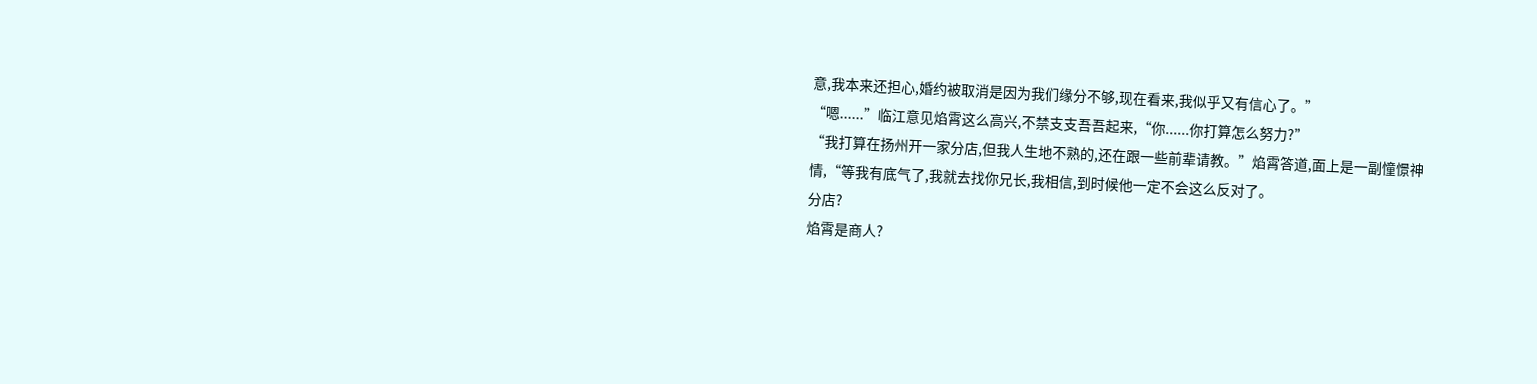意,我本来还担心,婚约被取消是因为我们缘分不够,现在看来,我似乎又有信心了。”
“嗯......”临江意见焰霄这么高兴,不禁支支吾吾起来,“你......你打算怎么努力?”
“我打算在扬州开一家分店,但我人生地不熟的,还在跟一些前辈请教。”焰霄答道,面上是一副憧憬神情,“等我有底气了,我就去找你兄长,我相信,到时候他一定不会这么反对了。
分店?
焰霄是商人?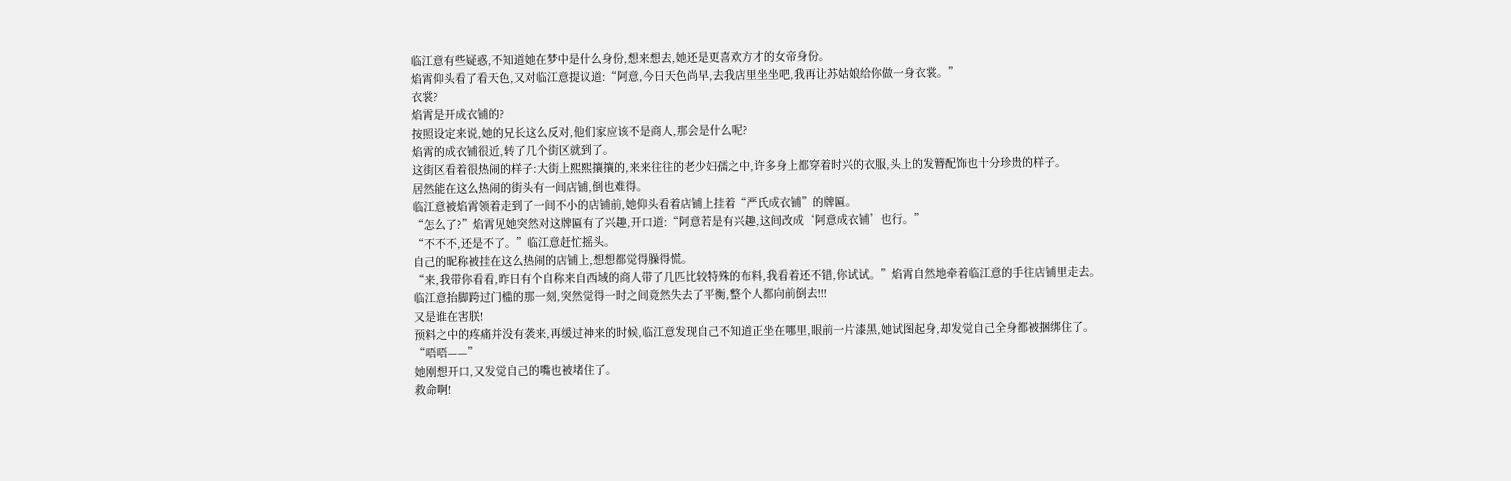临江意有些疑惑,不知道她在梦中是什么身份,想来想去,她还是更喜欢方才的女帝身份。
焰霄仰头看了看天色,又对临江意提议道:“阿意,今日天色尚早,去我店里坐坐吧,我再让苏姑娘给你做一身衣裳。”
衣裳?
焰霄是开成衣铺的?
按照设定来说,她的兄长这么反对,他们家应该不是商人,那会是什么呢?
焰霄的成衣铺很近,转了几个街区就到了。
这街区看着很热闹的样子:大街上熙熙攘攘的,来来往往的老少妇孺之中,许多身上都穿着时兴的衣服,头上的发簪配饰也十分珍贵的样子。
居然能在这么热闹的街头有一间店铺,倒也难得。
临江意被焰霄领着走到了一间不小的店铺前,她仰头看着店铺上挂着“严氏成衣铺”的牌匾。
“怎么了?”焰霄见她突然对这牌匾有了兴趣,开口道:“阿意若是有兴趣,这间改成‘阿意成衣铺’也行。”
“不不不,还是不了。”临江意赶忙摇头。
自己的昵称被挂在这么热闹的店铺上,想想都觉得臊得慌。
“来,我带你看看,昨日有个自称来自西域的商人带了几匹比较特殊的布料,我看着还不错,你试试。”焰霄自然地牵着临江意的手往店铺里走去。
临江意抬脚跨过门槛的那一刻,突然觉得一时之间竟然失去了平衡,整个人都向前倒去!!!
又是谁在害朕!
预料之中的疼痛并没有袭来,再缓过神来的时候,临江意发现自己不知道正坐在哪里,眼前一片漆黑,她试图起身,却发觉自己全身都被捆绑住了。
“唔唔——”
她刚想开口,又发觉自己的嘴也被堵住了。
救命啊!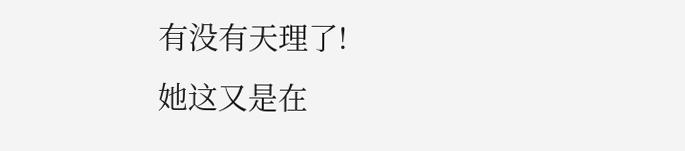有没有天理了!
她这又是在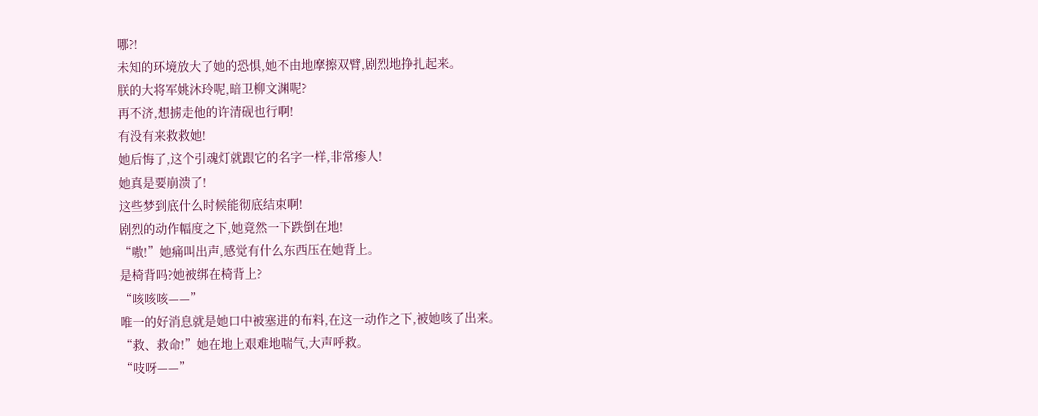哪?!
未知的环境放大了她的恐惧,她不由地摩擦双臂,剧烈地挣扎起来。
朕的大将军姚沐玲呢,暗卫柳文渊呢?
再不济,想掳走他的许清砚也行啊!
有没有来救救她!
她后悔了,这个引魂灯就跟它的名字一样,非常瘆人!
她真是要崩溃了!
这些梦到底什么时候能彻底结束啊!
剧烈的动作幅度之下,她竟然一下跌倒在地!
“嗷!”她痛叫出声,感觉有什么东西压在她背上。
是椅背吗?她被绑在椅背上?
“咳咳咳——”
唯一的好消息就是她口中被塞进的布料,在这一动作之下,被她咳了出来。
“救、救命!”她在地上艰难地喘气,大声呼救。
“吱呀——”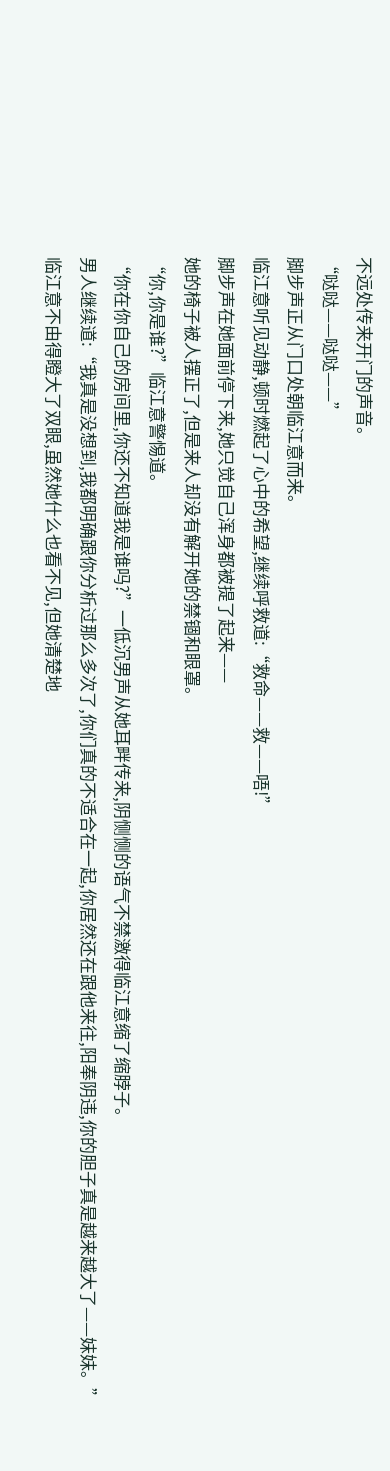不远处传来开门的声音。
“哒哒——哒哒——”
脚步声正从门口处朝临江意而来。
临江意听见动静,顿时燃起了心中的希望,继续呼救道:“救命——救——唔!”
脚步声在她面前停下来,她只觉自己浑身都被提了起来——
她的椅子被人摆正了,但是来人却没有解开她的禁锢和眼罩。
“你,你是谁?”临江意警惕道。
“你在你自己的房间里,你还不知道我是谁吗?”一低沉男声从她耳畔传来,阴恻恻的语气不禁激得临江意缩了缩脖子。
男人继续道:“我真是没想到,我都明确跟你分析过那么多次了,你们真的不适合在一起,你居然还在跟他来往,阳奉阴违,你的胆子真是越来越大了——妹妹。”
临江意不由得瞪大了双眼,虽然她什么也看不见,但她清楚地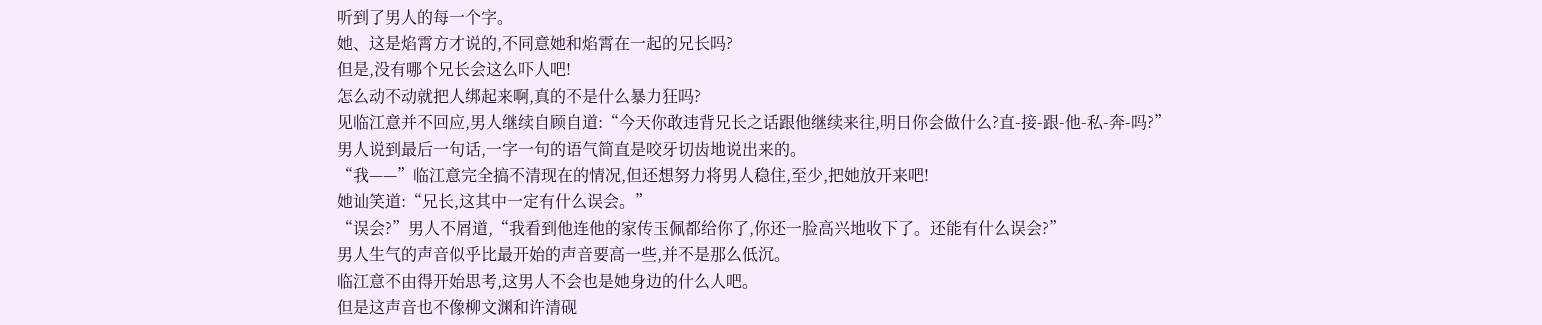听到了男人的每一个字。
她、这是焰霄方才说的,不同意她和焰霄在一起的兄长吗?
但是,没有哪个兄长会这么吓人吧!
怎么动不动就把人绑起来啊,真的不是什么暴力狂吗?
见临江意并不回应,男人继续自顾自道:“今天你敢违背兄长之话跟他继续来往,明日你会做什么?直-接-跟-他-私-奔-吗?”
男人说到最后一句话,一字一句的语气简直是咬牙切齿地说出来的。
“我——”临江意完全搞不清现在的情况,但还想努力将男人稳住,至少,把她放开来吧!
她讪笑道:“兄长,这其中一定有什么误会。”
“误会?”男人不屑道,“我看到他连他的家传玉佩都给你了,你还一脸高兴地收下了。还能有什么误会?”
男人生气的声音似乎比最开始的声音要高一些,并不是那么低沉。
临江意不由得开始思考,这男人不会也是她身边的什么人吧。
但是这声音也不像柳文渊和许清砚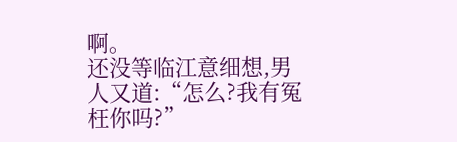啊。
还没等临江意细想,男人又道:“怎么?我有冤枉你吗?”